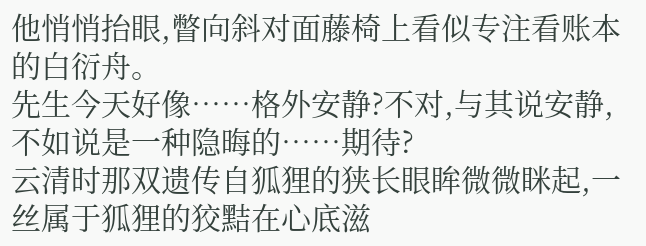他悄悄抬眼,瞥向斜对面藤椅上看似专注看账本的白衍舟。
先生今天好像……格外安静?不对,与其说安静,不如说是一种隐晦的……期待?
云清时那双遗传自狐狸的狭长眼眸微微眯起,一丝属于狐狸的狡黠在心底滋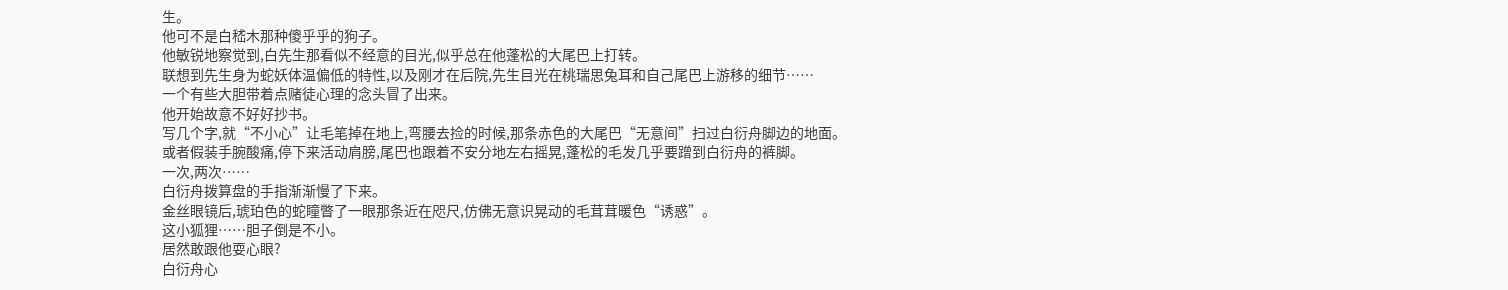生。
他可不是白嵇木那种傻乎乎的狗子。
他敏锐地察觉到,白先生那看似不经意的目光,似乎总在他蓬松的大尾巴上打转。
联想到先生身为蛇妖体温偏低的特性,以及刚才在后院,先生目光在桃瑞思兔耳和自己尾巴上游移的细节……
一个有些大胆带着点赌徒心理的念头冒了出来。
他开始故意不好好抄书。
写几个字,就“不小心”让毛笔掉在地上,弯腰去捡的时候,那条赤色的大尾巴“无意间”扫过白衍舟脚边的地面。
或者假装手腕酸痛,停下来活动肩膀,尾巴也跟着不安分地左右摇晃,蓬松的毛发几乎要蹭到白衍舟的裤脚。
一次,两次……
白衍舟拨算盘的手指渐渐慢了下来。
金丝眼镜后,琥珀色的蛇瞳瞥了一眼那条近在咫尺,仿佛无意识晃动的毛茸茸暖色“诱惑”。
这小狐狸……胆子倒是不小。
居然敢跟他耍心眼?
白衍舟心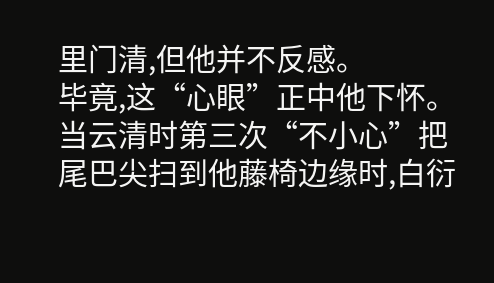里门清,但他并不反感。
毕竟,这“心眼”正中他下怀。
当云清时第三次“不小心”把尾巴尖扫到他藤椅边缘时,白衍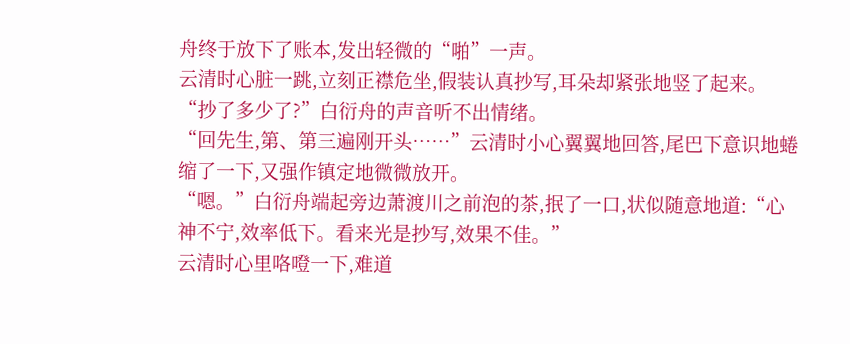舟终于放下了账本,发出轻微的“啪”一声。
云清时心脏一跳,立刻正襟危坐,假装认真抄写,耳朵却紧张地竖了起来。
“抄了多少了?”白衍舟的声音听不出情绪。
“回先生,第、第三遍刚开头……”云清时小心翼翼地回答,尾巴下意识地蜷缩了一下,又强作镇定地微微放开。
“嗯。”白衍舟端起旁边萧渡川之前泡的茶,抿了一口,状似随意地道:“心神不宁,效率低下。看来光是抄写,效果不佳。”
云清时心里咯噔一下,难道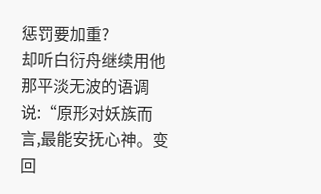惩罚要加重?
却听白衍舟继续用他那平淡无波的语调说:“原形对妖族而言,最能安抚心神。变回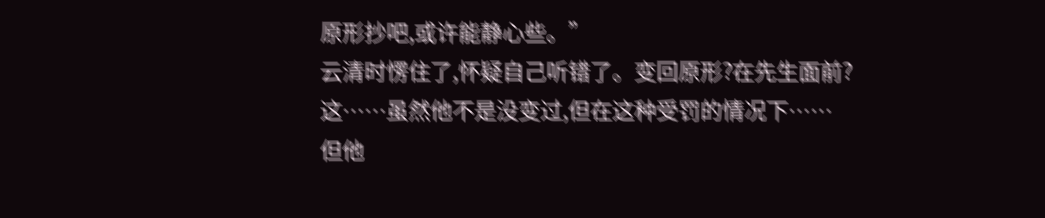原形抄吧,或许能静心些。”
云清时愣住了,怀疑自己听错了。变回原形?在先生面前?这……虽然他不是没变过,但在这种受罚的情况下……
但他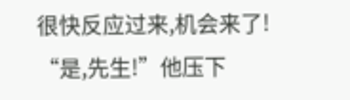很快反应过来,机会来了!
“是,先生!”他压下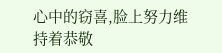心中的窃喜,脸上努力维持着恭敬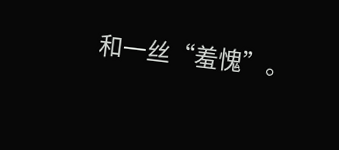和一丝“羞愧”。